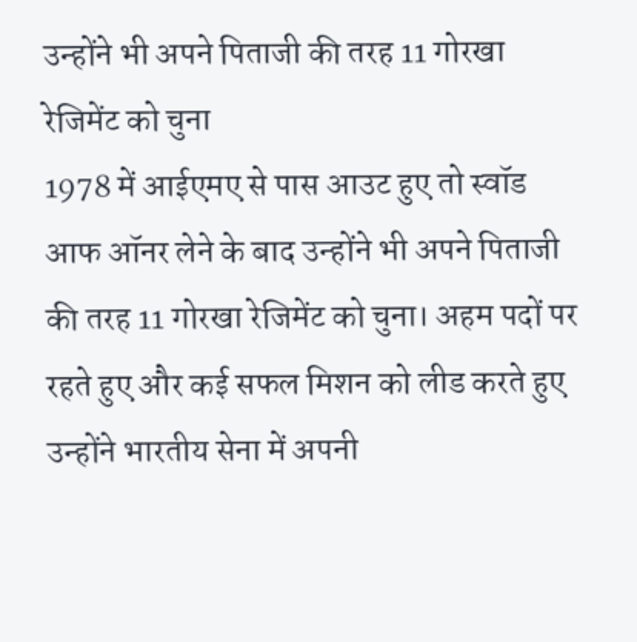उन्होंने भी अपने पिताजी की तरह 11 गोरखा रेजिमेंट को चुना
1978 में आईएमए से पास आउट हुए तो स्वॉड आफ ऑनर लेने के बाद उन्होंने भी अपने पिताजी की तरह 11 गोरखा रेजिमेंट को चुना। अहम पदों पर रहते हुए और कई सफल मिशन को लीड करते हुए उन्होंने भारतीय सेना में अपनी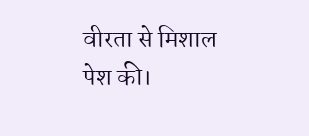वीरता से मिशाल पेश की।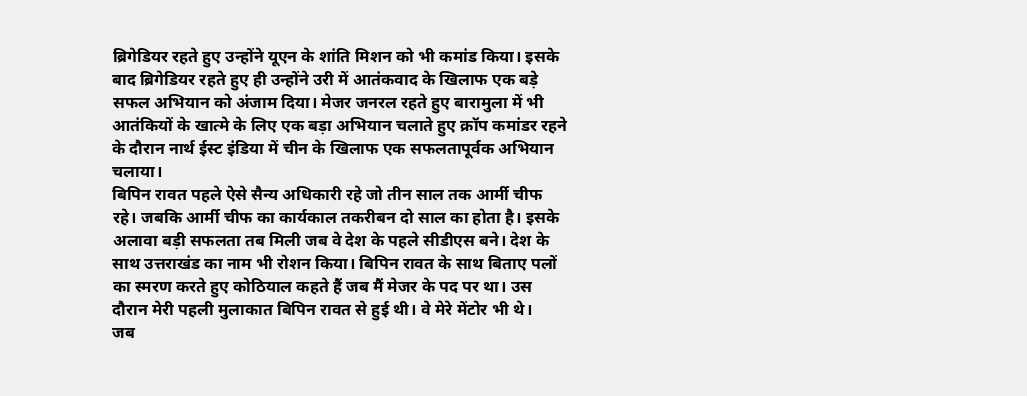ब्रिगेडियर रहते हुए उन्होंने यूएन के शांति मिशन को भी कमांड किया। इसके बाद ब्रिगेडियर रहते हुए ही उन्होंने उरी में आतंकवाद के खिलाफ एक बड़े सफल अभियान को अंजाम दिया। मेजर जनरल रहते हुए बारामुला में भी आतंकियों के खात्मे के लिए एक बड़ा अभियान चलाते हुए क्रॉप कमांडर रहने के दौरान नार्थ ईस्ट इंडिया में चीन के खिलाफ एक सफलतापूर्वक अभियान चलाया।
बिपिन रावत पहले ऐसे सैन्य अधिकारी रहे जो तीन साल तक आर्मी चीफ रहे। जबकि आर्मी चीफ का कार्यकाल तकरीबन दो साल का होता है। इसके अलावा बड़ी सफलता तब मिली जब वे देश के पहले सीडीएस बने। देश के साथ उत्तराखंड का नाम भी रोशन किया। बिपिन रावत के साथ बिताए पलों का स्मरण करते हुए कोठियाल कहते हैं जब मैं मेजर के पद पर था। उस दौरान मेरी पहली मुलाकात बिपिन रावत से हुई थी। वे मेरे मेंटोर भी थे।
जब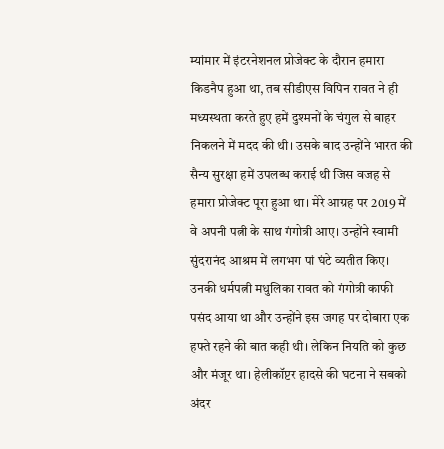म्यांमार में इंटरनेशनल प्रोजेक्ट के दौरान हमारा किडनैप हुआ था, तब सीडीएस विपिन रावत ने ही मध्यस्थता करते हुए हमें दुश्मनों के चंगुल से बाहर निकलने में मदद की थी। उसके बाद उन्होंने भारत की सैन्य सुरक्षा हमें उपलब्ध कराई थी जिस वजह से हमारा प्रोजेक्ट पूरा हुआ था। मेरे आग्रह पर 2019 में वे अपनी पत्नी के साथ गंगोत्री आए। उन्होंने स्वामी सुंदरानंद आश्रम में लगभग पां घंटे व्यतीत किए। उनकी धर्मपत्नी मधुलिका रावत को गंगोत्री काफी पसंद आया था और उन्होंने इस जगह पर दोबारा एक हफ्ते रहने की बात कही थी। लेकिन नियति को कुछ और मंजूर था। हेलीकॉप्टर हादसे की घटना ने सबको अंदर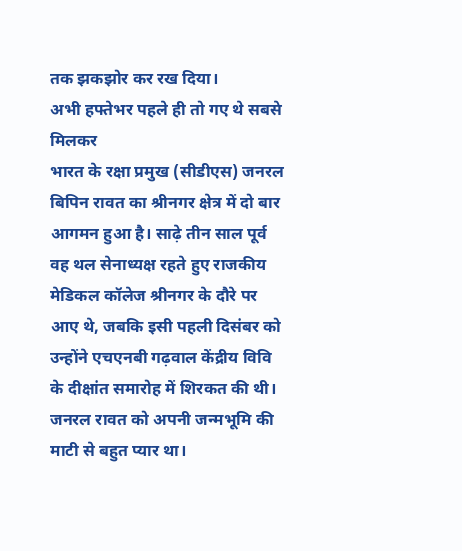तक झकझोर कर रख दिया।
अभी हफ्तेभर पहले ही तो गए थे सबसे मिलकर
भारत के रक्षा प्रमुख (सीडीएस) जनरल बिपिन रावत का श्रीनगर क्षेत्र में दो बार आगमन हुआ है। साढ़े तीन साल पूर्व वह थल सेनाध्यक्ष रहते हुए राजकीय मेडिकल कॉलेज श्रीनगर के दौरे पर आए थे, जबकि इसी पहली दिसंबर को उन्होंने एचएनबी गढ़वाल केंद्रीय विवि के दीक्षांत समारोह में शिरकत की थी। जनरल रावत को अपनी जन्मभूमि की माटी से बहुत प्यार था।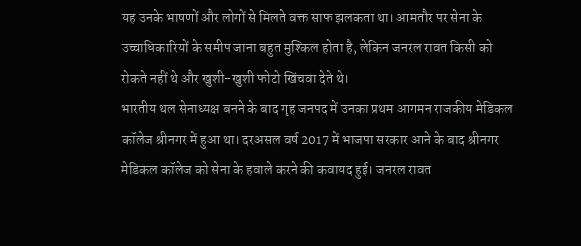यह उनके भाषणों और लोगों से मिलते वक्त साफ झलकता था। आमतौर पर सेना के उच्चाधिकारियों के समीप जाना बहुत मुश्किल होता है, लेकिन जनरल रावत किसी को रोकते नहीं थे और खुशी-खुशी फोटो खिंचवा देते थे।
भारतीय थल सेनाध्यक्ष बनने के बाद गृह जनपद में उनका प्रथम आगमन राजकीय मेडिकल कॉलेज श्रीनगर में हुआ था। दरअसल वर्ष 2017 में भाजपा सरकार आने के बाद श्रीनगर मेडिकल कॉलेज को सेना के हवाले करने की कवायद हुई। जनरल रावत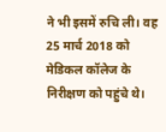ने भी इसमें रुचि ली। वह 25 मार्च 2018 को मेडिकल कॉलेज के निरीक्षण को पहुंचे थे।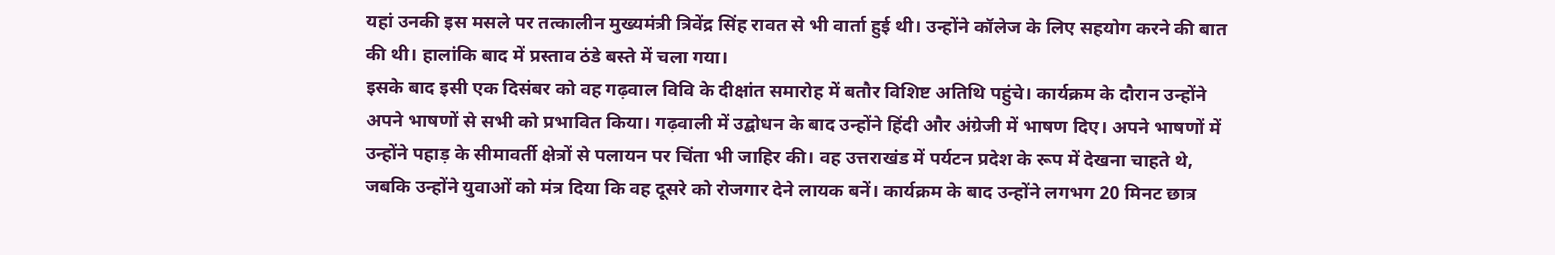यहां उनकी इस मसले पर तत्कालीन मुख्यमंत्री त्रिवेंद्र सिंह रावत से भी वार्ता हुई थी। उन्होंने कॉलेज के लिए सहयोग करने की बात की थी। हालांकि बाद में प्रस्ताव ठंडे बस्ते में चला गया।
इसके बाद इसी एक दिसंबर को वह गढ़वाल विवि के दीक्षांत समारोह में बतौर विशिष्ट अतिथि पहुंचे। कार्यक्रम के दौरान उन्होंने अपने भाषणों से सभी को प्रभावित किया। गढ़वाली में उद्बोधन के बाद उन्होंने हिंदी और अंग्रेजी में भाषण दिए। अपने भाषणों में उन्होंने पहाड़ के सीमावर्ती क्षेत्रों से पलायन पर चिंता भी जाहिर की। वह उत्तराखंड में पर्यटन प्रदेश के रूप में देखना चाहते थे, जबकि उन्होंने युवाओं को मंत्र दिया कि वह दूसरे को रोजगार देने लायक बनें। कार्यक्रम के बाद उन्होंने लगभग 20 मिनट छात्र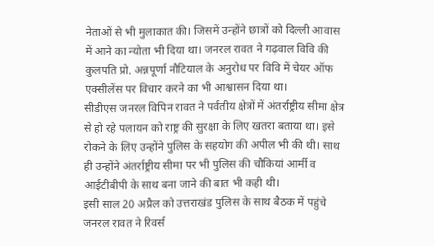नेताओं से भी मुलाकात की। जिसमें उन्होंने छात्रों को दिल्ली आवास में आने का न्योता भी दिया था। जनरल रावत ने गढ़वाल विवि की कुलपति प्रो. अन्नपूर्णा नौटियाल के अनुरोध पर विवि में चेयर ऑफ एक्सीलेंस पर विचार करने का भी आश्वासन दिया था।
सीडीएस जनरल विपिन रावत ने पर्वतीय क्षेत्रों में अंतर्राष्ट्रीय सीमा क्षेत्र से हो रहे पलायन को राष्ट्र की सुरक्षा के लिए खतरा बताया था। इसे रोकने के लिए उन्होंने पुलिस के सहयोग की अपील भी की थी। साथ ही उन्होंने अंतर्राष्ट्रीय सीमा पर भी पुलिस की चौकियां आर्मी व आईटीबीपी के साथ बना जाने की बात भी कही थी।
इसी साल 20 अप्रैल को उत्तराखंड पुलिस के साथ बैठक में पहुंचे जनरल रावत ने रिवर्स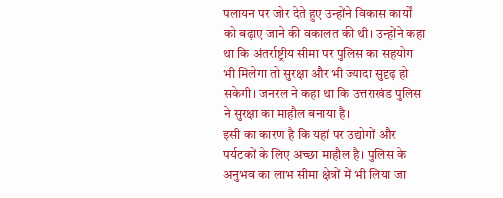पलायन पर जोर देते हुए उन्होंने विकास कार्यों को बढ़ाए जाने की वकालत की थी। उन्होंने कहा था कि अंतर्राष्ट्रीय सीमा पर पुलिस का सहयोग भी मिलेगा तो सुरक्षा और भी ज्यादा सुदृढ़ हो सकेगी। जनरल ने कहा था कि उत्तराखंड पुलिस ने सुरक्षा का माहौल बनाया है।
इसी का कारण है कि यहां पर उद्योगों और पर्यटकों के लिए अच्छा माहौल है। पुलिस के अनुभव का लाभ सीमा क्षेत्रों में भी लिया जा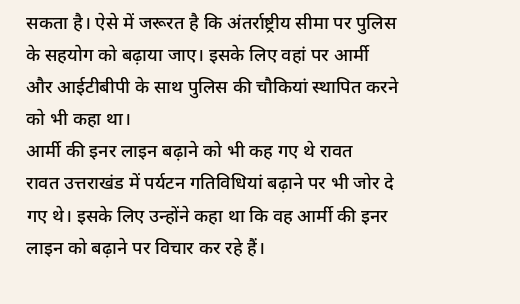सकता है। ऐसे में जरूरत है कि अंतर्राष्ट्रीय सीमा पर पुलिस के सहयोग को बढ़ाया जाए। इसके लिए वहां पर आर्मी और आईटीबीपी के साथ पुलिस की चौकियां स्थापित करने को भी कहा था।
आर्मी की इनर लाइन बढ़ाने को भी कह गए थे रावत
रावत उत्तराखंड में पर्यटन गतिविधियां बढ़ाने पर भी जोर दे गए थे। इसके लिए उन्होंने कहा था कि वह आर्मी की इनर लाइन को बढ़ाने पर विचार कर रहे हैं।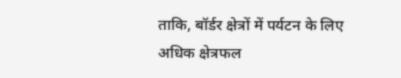ताकि, बॉर्डर क्षेत्रों में पर्यटन के लिए अधिक क्षेत्रफल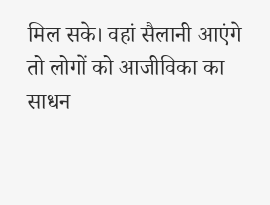मिल सके। वहां सैलानी आएंगे तो लोगों को आजीविका का साधन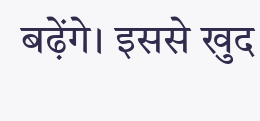बढ़ेंगे। इससे खुद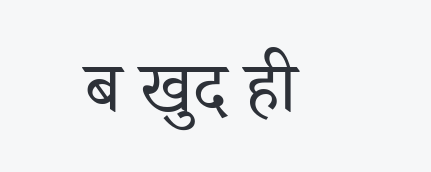ब खुद ही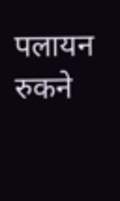पलायन रुकने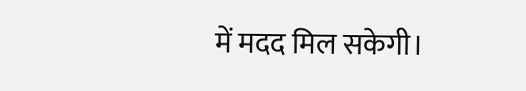में मदद मिल सकेगी।